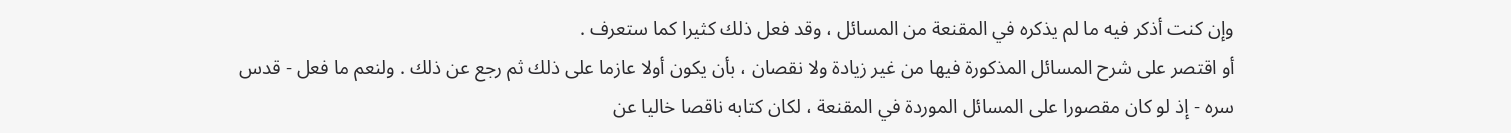وإن كنت أذكر فيه ما لم يذكره في المقنعة من المسائل ، وقد فعل ذلك كثيرا كما ستعرف .
أو اقتصر على شرح المسائل المذكورة فيها من غير زيادة ولا نقصان ، بأن يكون أولا عازما على ذلك ثم رجع عن ذلك . ولنعم ما فعل - قدس سره - إذ لو كان مقصورا على المسائل الموردة في المقنعة ، لكان كتابه ناقصا خاليا عن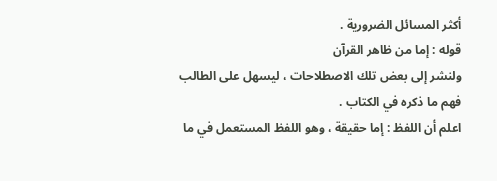أكثر المسائل الضرورية .
قوله : إما من ظاهر القرآن
ولنشر إلى بعض تلك الاصطلاحات ، ليسهل على الطالب فهم ما ذكره في الكتاب .
اعلم أن اللفظ : إما حقيقة ، وهو اللفظ المستعمل في ما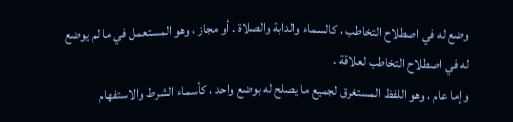وضع له في اصطلاح التخاطب ، كالسماء والدابة والصلاة . أو مجاز ، وهو المستعمل في ما لم يوضع له في اصطلاح التخاطب لعلاقة .
وإما عام ، وهو اللفظ المستغرق لجميع ما يصلح له بوضع واحد ، كأسماء الشرط والاستفهام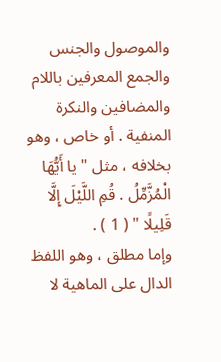والموصول والجنس والجمع المعرفين باللام والمضافين والنكرة المنفية . أو خاص ، وهو بخلافه ، مثل " يا أَيُّهَا الْمُزَّمِّلُ . قُمِ اللَّيْلَ إِلَّا قَلِيلًا " ( 1 ) .
وإما مطلق ، وهو اللفظ الدال على الماهية لا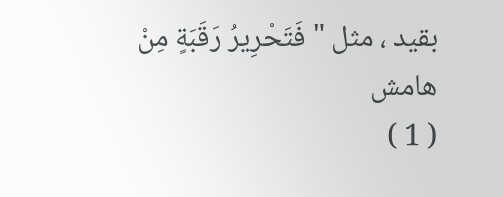بقيد ، مثل " فَتَحْرِيرُ رَقَبَةٍ مِنْ
هامش
( 1 )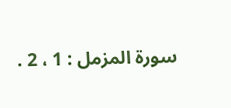سورة المزمل : 1 ، 2 .